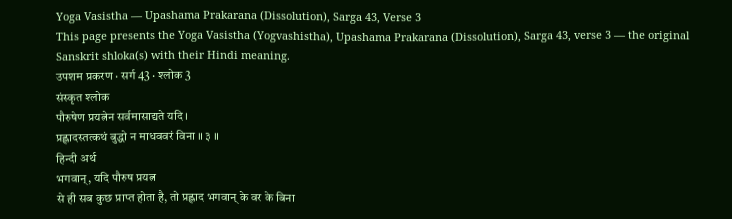Yoga Vasistha — Upashama Prakarana (Dissolution), Sarga 43, Verse 3
This page presents the Yoga Vasistha (Yogvashistha), Upashama Prakarana (Dissolution), Sarga 43, verse 3 — the original Sanskrit shloka(s) with their Hindi meaning.
उपशम प्रकरण · सर्ग 43 · श्लोक 3
संस्कृत श्लोक
पौरुषेण प्रयत्नेन सर्वमासाद्यते यदि ।
प्रह्लादस्तत्कथं बुद्धो न माधववरं विना ॥ ३ ॥
हिन्दी अर्थ
भगवान्, यदि पौरुष प्रयत्न
से ही सब कुछ प्राप्त होता है, तो प्रह्लाद भगवान् के वर के बिना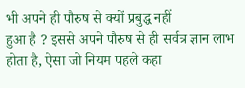भी अपने ही पौरुष से क्यों प्रबुद्ध नहीं
हुआ है ? इससे अपने पौरुष से ही सर्वत्र ज्ञान लाभ होता है, ऐसा जो नियम पहले कहा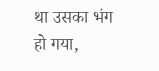था उसका भंग
हो गया,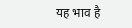यह भाव है